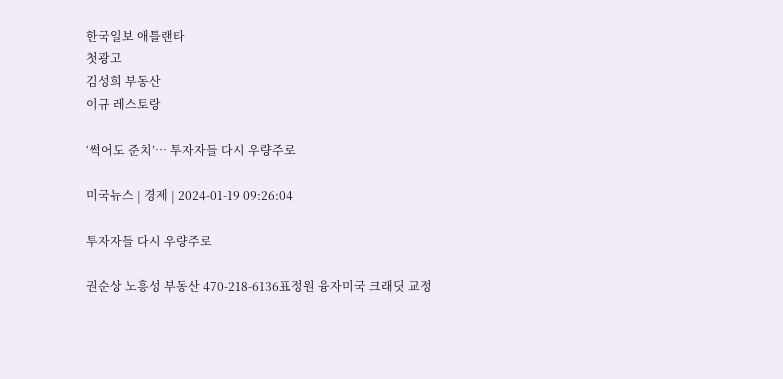한국일보 애틀랜타
첫광고
김성희 부동산
이규 레스토랑

‘썩어도 준치’… 투자자들 다시 우량주로

미국뉴스 | 경제 | 2024-01-19 09:26:04

투자자들 다시 우량주로

권순상 노흥성 부동산 470-218-6136표정원 융자미국 크래딧 교정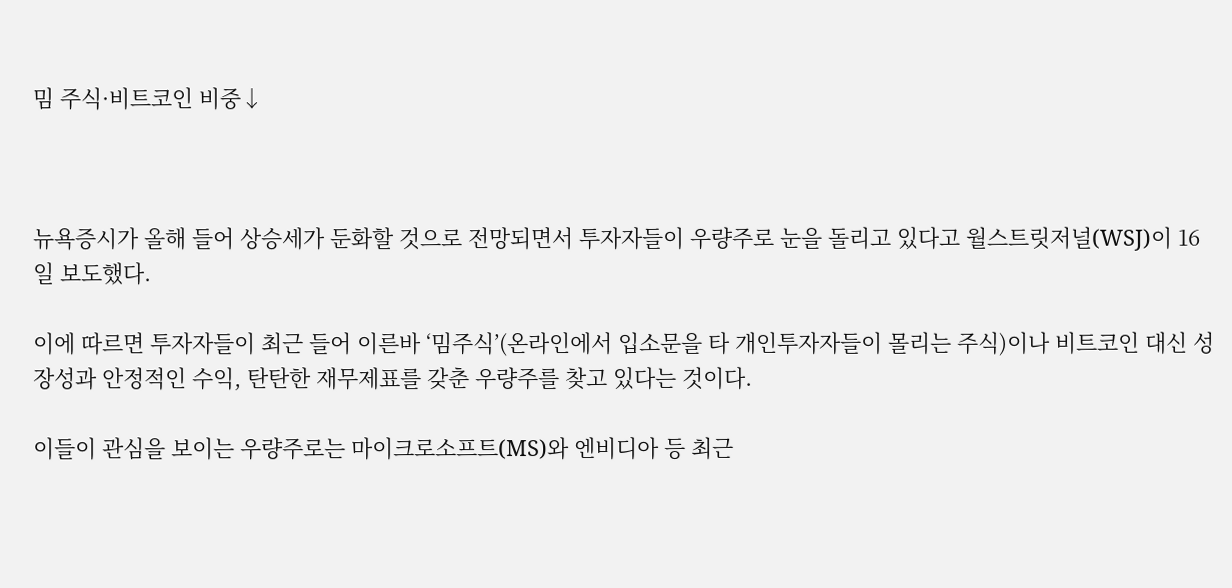밈 주식·비트코인 비중↓



뉴욕증시가 올해 들어 상승세가 둔화할 것으로 전망되면서 투자자들이 우량주로 눈을 돌리고 있다고 월스트릿저널(WSJ)이 16일 보도했다.

이에 따르면 투자자들이 최근 들어 이른바 ‘밈주식’(온라인에서 입소문을 타 개인투자자들이 몰리는 주식)이나 비트코인 대신 성장성과 안정적인 수익, 탄탄한 재무제표를 갖춘 우량주를 찾고 있다는 것이다.

이들이 관심을 보이는 우량주로는 마이크로소프트(MS)와 엔비디아 등 최근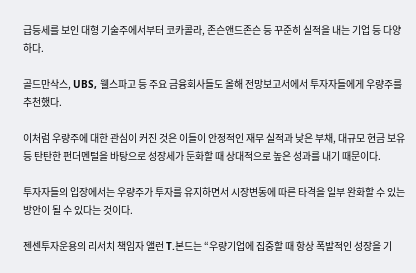급등세를 보인 대형 기술주에서부터 코카콜라, 존슨앤드존슨 등 꾸준히 실적을 내는 기업 등 다양하다.

골드만삭스, UBS, 웰스파고 등 주요 금융회사들도 올해 전망보고서에서 투자자들에게 우량주를 추천했다.

이처럼 우량주에 대한 관심이 커진 것은 이들이 안정적인 재무 실적과 낮은 부채, 대규모 현금 보유 등 탄탄한 펀더멘털을 바탕으로 성장세가 둔화할 때 상대적으로 높은 성과를 내기 때문이다.

투자자들의 입장에서는 우량주가 투자를 유지하면서 시장변동에 따른 타격을 일부 완화할 수 있는 방안이 될 수 있다는 것이다.

젠센투자운용의 리서치 책임자 앨런 T.본드는 “우량기업에 집중할 때 항상 폭발적인 성장을 기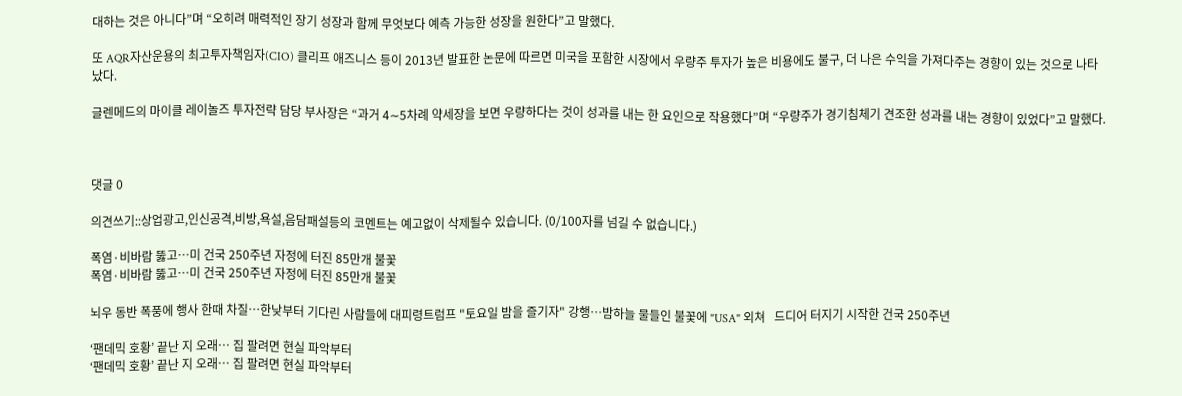대하는 것은 아니다”며 “오히려 매력적인 장기 성장과 함께 무엇보다 예측 가능한 성장을 원한다”고 말했다.

또 AQR자산운용의 최고투자책임자(CIO) 클리프 애즈니스 등이 2013년 발표한 논문에 따르면 미국을 포함한 시장에서 우량주 투자가 높은 비용에도 불구, 더 나은 수익을 가져다주는 경향이 있는 것으로 나타났다.

글렌메드의 마이클 레이놀즈 투자전략 담당 부사장은 “과거 4∼5차례 약세장을 보면 우량하다는 것이 성과를 내는 한 요인으로 작용했다”며 “우량주가 경기침체기 견조한 성과를 내는 경향이 있었다”고 말했다.



댓글 0

의견쓰기::상업광고,인신공격,비방,욕설,음담패설등의 코멘트는 예고없이 삭제될수 있습니다. (0/100자를 넘길 수 없습니다.)

폭염·비바람 뚫고…미 건국 250주년 자정에 터진 85만개 불꽃
폭염·비바람 뚫고…미 건국 250주년 자정에 터진 85만개 불꽃

뇌우 동반 폭풍에 행사 한때 차질…한낮부터 기다린 사람들에 대피령트럼프 "토요일 밤을 즐기자" 강행…밤하늘 물들인 불꽃에 "USA" 외쳐   드디어 터지기 시작한 건국 250주년

‘팬데믹 호황’ 끝난 지 오래… 집 팔려면 현실 파악부터
‘팬데믹 호황’ 끝난 지 오래… 집 팔려면 현실 파악부터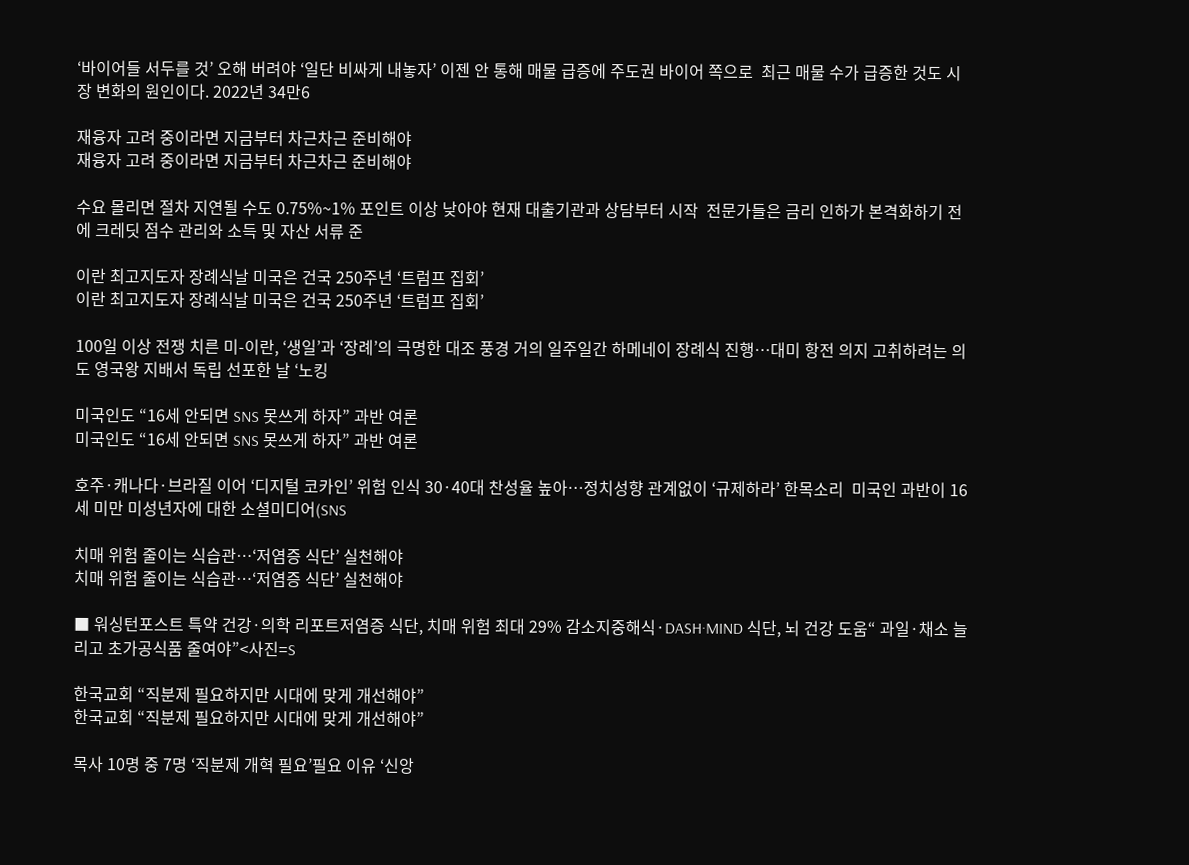‘바이어들 서두를 것’ 오해 버려야 ‘일단 비싸게 내놓자’ 이젠 안 통해 매물 급증에 주도권 바이어 쪽으로  최근 매물 수가 급증한 것도 시장 변화의 원인이다. 2022년 34만6

재융자 고려 중이라면 지금부터 차근차근 준비해야
재융자 고려 중이라면 지금부터 차근차근 준비해야

수요 몰리면 절차 지연될 수도 0.75%~1% 포인트 이상 낮아야 현재 대출기관과 상담부터 시작  전문가들은 금리 인하가 본격화하기 전에 크레딧 점수 관리와 소득 및 자산 서류 준

이란 최고지도자 장례식날 미국은 건국 250주년 ‘트럼프 집회’
이란 최고지도자 장례식날 미국은 건국 250주년 ‘트럼프 집회’

100일 이상 전쟁 치른 미-이란, ‘생일’과 ‘장례’의 극명한 대조 풍경 거의 일주일간 하메네이 장례식 진행…대미 항전 의지 고취하려는 의도 영국왕 지배서 독립 선포한 날 ‘노킹

미국인도 “16세 안되면 SNS 못쓰게 하자” 과반 여론
미국인도 “16세 안되면 SNS 못쓰게 하자” 과반 여론

호주·캐나다·브라질 이어 ‘디지털 코카인’ 위험 인식 30·40대 찬성율 높아…정치성향 관계없이 ‘규제하라’ 한목소리  미국인 과반이 16세 미만 미성년자에 대한 소셜미디어(SNS

치매 위험 줄이는 식습관…‘저염증 식단’ 실천해야
치매 위험 줄이는 식습관…‘저염증 식단’ 실천해야

■ 워싱턴포스트 특약 건강·의학 리포트저염증 식단, 치매 위험 최대 29% 감소지중해식·DASH·MIND 식단, 뇌 건강 도움“ 과일·채소 늘리고 초가공식품 줄여야”<사진=S

한국교회 “직분제 필요하지만 시대에 맞게 개선해야”
한국교회 “직분제 필요하지만 시대에 맞게 개선해야”

목사 10명 중 7명 ‘직분제 개혁 필요’필요 이유 ‘신앙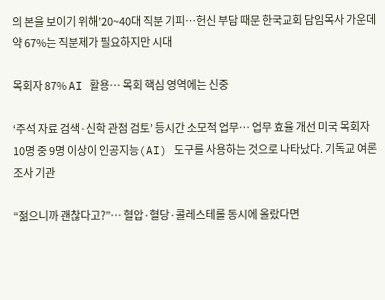의 본을 보이기 위해’20~40대 직분 기피…헌신 부담 때문 한국교회 담임목사 가운데 약 67%는 직분제가 필요하지만 시대

목회자 87% AI 활용… 목회 핵심 영역에는 신중

‘주석 자료 검색·신학 관점 검토’ 등시간 소모적 업무… 업무 효율 개선 미국 목회자 10명 중 9명 이상이 인공지능(AI) 도구를 사용하는 것으로 나타났다. 기독교 여론조사 기관

“젊으니까 괜찮다고?”… 혈압·혈당·콜레스테롤 동시에 올랐다면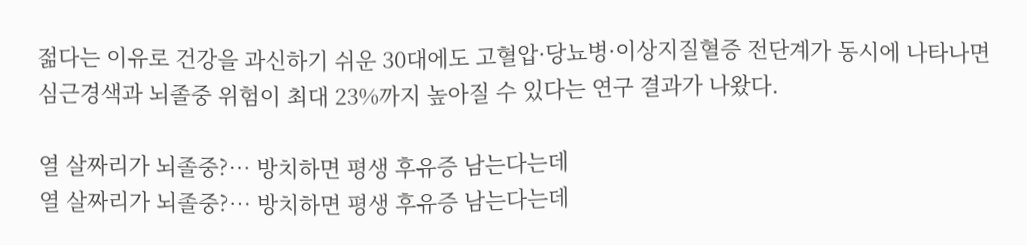젊다는 이유로 건강을 과신하기 쉬운 30대에도 고혈압·당뇨병·이상지질혈증 전단계가 동시에 나타나면 심근경색과 뇌졸중 위험이 최대 23%까지 높아질 수 있다는 연구 결과가 나왔다.

열 살짜리가 뇌졸중?… 방치하면 평생 후유증 남는다는데
열 살짜리가 뇌졸중?… 방치하면 평생 후유증 남는다는데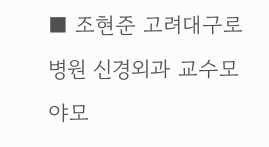■ 조현준 고려대구로병원 신경외과 교수모야모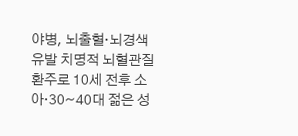야병, 뇌출혈·뇌경색 유발 치명적 뇌혈관질환주로 10세 전후 소아·30~40대 젊은 성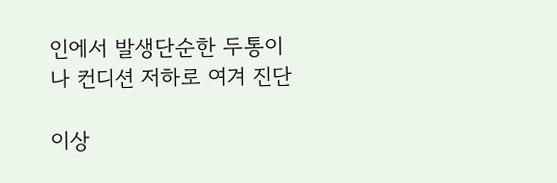인에서 발생단순한 두통이나 컨디션 저하로 여겨 진단

이상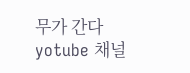무가 간다 yotube 채널